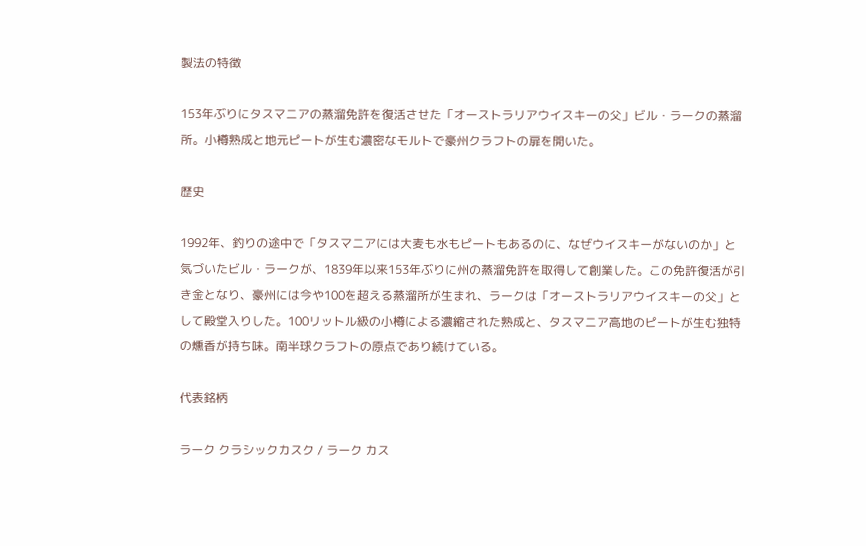製法の特徴

153年ぶりにタスマニアの蒸溜免許を復活させた「オーストラリアウイスキーの父」ビル・ラークの蒸溜所。小樽熟成と地元ピートが生む濃密なモルトで豪州クラフトの扉を開いた。

歴史

1992年、釣りの途中で「タスマニアには大麦も水もピートもあるのに、なぜウイスキーがないのか」と気づいたビル・ラークが、1839年以来153年ぶりに州の蒸溜免許を取得して創業した。この免許復活が引き金となり、豪州には今や100を超える蒸溜所が生まれ、ラークは「オーストラリアウイスキーの父」として殿堂入りした。100リットル級の小樽による濃縮された熟成と、タスマニア高地のピートが生む独特の燻香が持ち味。南半球クラフトの原点であり続けている。

代表銘柄

ラーク クラシックカスク / ラーク カス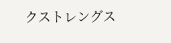クストレングス